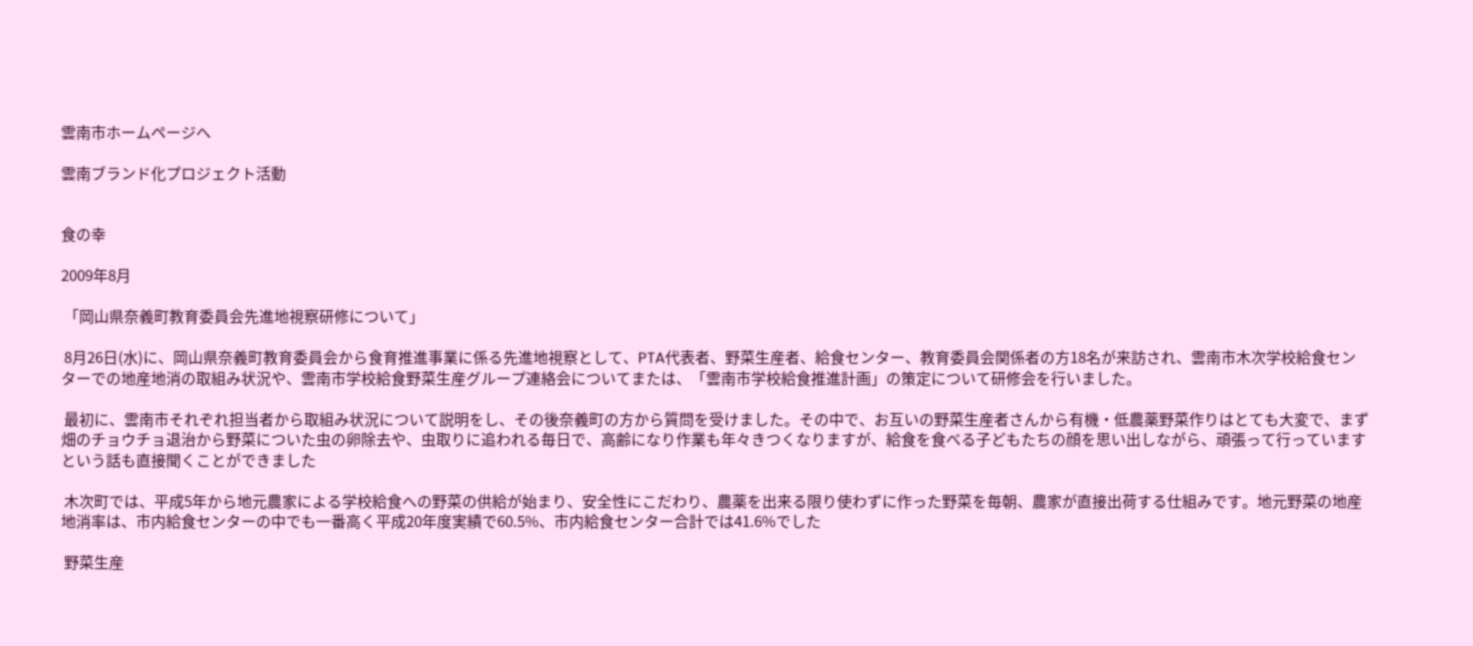雲南市ホームページへ

雲南ブランド化プロジェクト活動


食の幸

2009年8月

 「岡山県奈義町教育委員会先進地視察研修について」

 8月26日(水)に、岡山県奈義町教育委員会から食育推進事業に係る先進地視察として、PTA代表者、野菜生産者、給食センター、教育委員会関係者の方18名が来訪され、雲南市木次学校給食センターでの地産地消の取組み状況や、雲南市学校給食野菜生産グループ連絡会についてまたは、「雲南市学校給食推進計画」の策定について研修会を行いました。

 最初に、雲南市それぞれ担当者から取組み状況について説明をし、その後奈義町の方から質問を受けました。その中で、お互いの野菜生産者さんから有機・低農薬野菜作りはとても大変で、まず畑のチョウチョ退治から野菜についた虫の卵除去や、虫取りに追われる毎日で、高齢になり作業も年々きつくなりますが、給食を食べる子どもたちの顔を思い出しながら、頑張って行っていますという話も直接聞くことができました

 木次町では、平成5年から地元農家による学校給食への野菜の供給が始まり、安全性にこだわり、農薬を出来る限り使わずに作った野菜を毎朝、農家が直接出荷する仕組みです。地元野菜の地産地消率は、市内給食センターの中でも一番高く平成20年度実績で60.5%、市内給食センター合計では41.6%でした

 野菜生産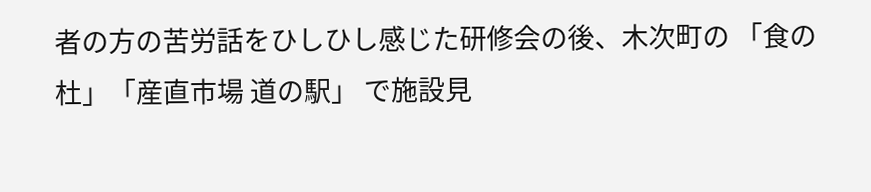者の方の苦労話をひしひし感じた研修会の後、木次町の 「食の杜」「産直市場 道の駅」 で施設見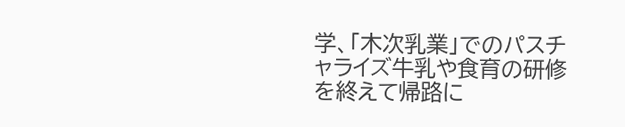学、「木次乳業」でのパスチャライズ牛乳や食育の研修を終えて帰路に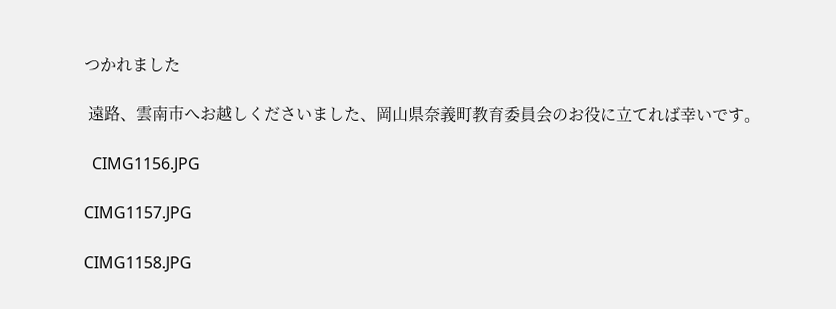つかれました

 遠路、雲南市へお越しくださいました、岡山県奈義町教育委員会のお役に立てれば幸いです。

  CIMG1156.JPG

CIMG1157.JPG

CIMG1158.JPG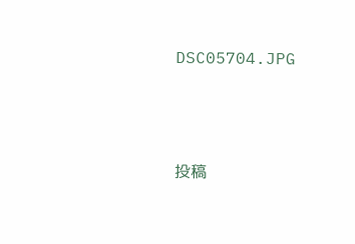DSC05704.JPG




投稿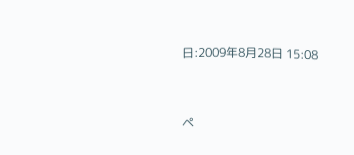日:2009年8月28日 15:08


ペ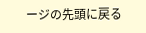ージの先頭に戻る